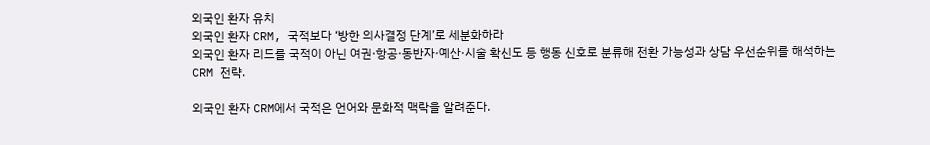외국인 환자 유치
외국인 환자 CRM, 국적보다 ‘방한 의사결정 단계’로 세분화하라
외국인 환자 리드를 국적이 아닌 여권·항공·동반자·예산·시술 확신도 등 행동 신호로 분류해 전환 가능성과 상담 우선순위를 해석하는 CRM 전략.

외국인 환자 CRM에서 국적은 언어와 문화적 맥락을 알려준다.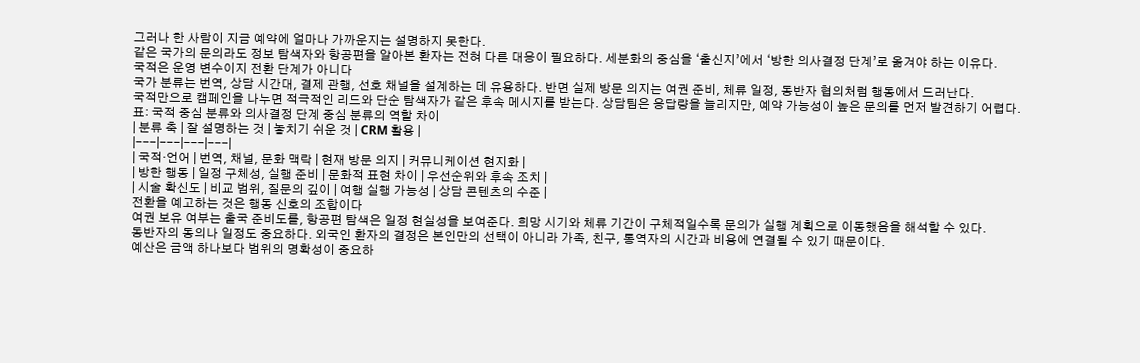그러나 한 사람이 지금 예약에 얼마나 가까운지는 설명하지 못한다.
같은 국가의 문의라도 정보 탐색자와 항공편을 알아본 환자는 전혀 다른 대응이 필요하다. 세분화의 중심을 ‘출신지’에서 ‘방한 의사결정 단계’로 옮겨야 하는 이유다.
국적은 운영 변수이지 전환 단계가 아니다
국가 분류는 번역, 상담 시간대, 결제 관행, 선호 채널을 설계하는 데 유용하다. 반면 실제 방문 의지는 여권 준비, 체류 일정, 동반자 협의처럼 행동에서 드러난다.
국적만으로 캠페인을 나누면 적극적인 리드와 단순 탐색자가 같은 후속 메시지를 받는다. 상담팀은 응답량을 늘리지만, 예약 가능성이 높은 문의를 먼저 발견하기 어렵다.
표: 국적 중심 분류와 의사결정 단계 중심 분류의 역할 차이
| 분류 축 | 잘 설명하는 것 | 놓치기 쉬운 것 | CRM 활용 |
|---|---|---|---|
| 국적·언어 | 번역, 채널, 문화 맥락 | 현재 방문 의지 | 커뮤니케이션 현지화 |
| 방한 행동 | 일정 구체성, 실행 준비 | 문화적 표현 차이 | 우선순위와 후속 조치 |
| 시술 확신도 | 비교 범위, 질문의 깊이 | 여행 실행 가능성 | 상담 콘텐츠의 수준 |
전환을 예고하는 것은 행동 신호의 조합이다
여권 보유 여부는 출국 준비도를, 항공편 탐색은 일정 현실성을 보여준다. 희망 시기와 체류 기간이 구체적일수록 문의가 실행 계획으로 이동했음을 해석할 수 있다.
동반자의 동의나 일정도 중요하다. 외국인 환자의 결정은 본인만의 선택이 아니라 가족, 친구, 통역자의 시간과 비용에 연결될 수 있기 때문이다.
예산은 금액 하나보다 범위의 명확성이 중요하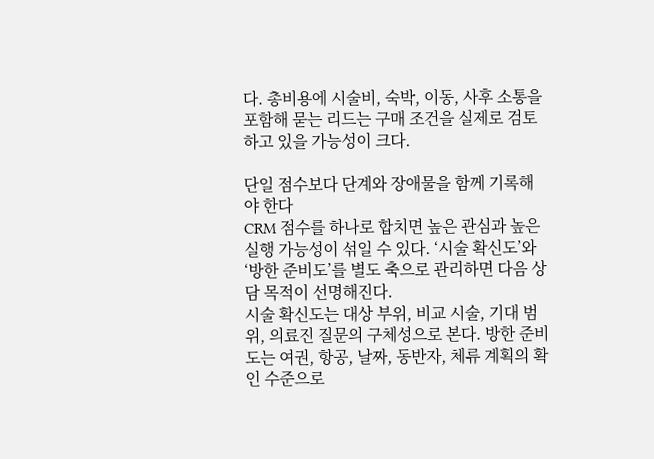다. 총비용에 시술비, 숙박, 이동, 사후 소통을 포함해 묻는 리드는 구매 조건을 실제로 검토하고 있을 가능성이 크다.

단일 점수보다 단계와 장애물을 함께 기록해야 한다
CRM 점수를 하나로 합치면 높은 관심과 높은 실행 가능성이 섞일 수 있다. ‘시술 확신도’와 ‘방한 준비도’를 별도 축으로 관리하면 다음 상담 목적이 선명해진다.
시술 확신도는 대상 부위, 비교 시술, 기대 범위, 의료진 질문의 구체성으로 본다. 방한 준비도는 여권, 항공, 날짜, 동반자, 체류 계획의 확인 수준으로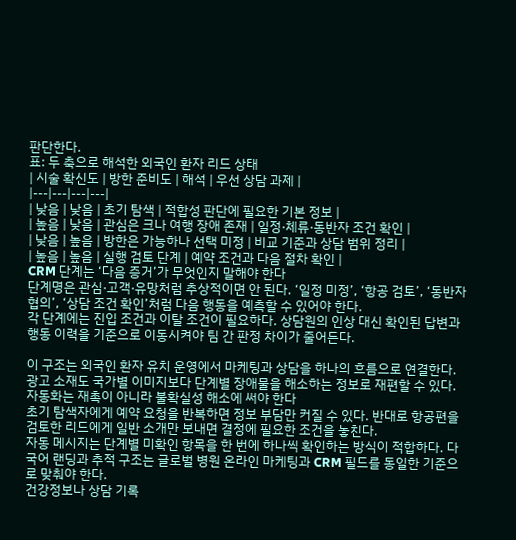판단한다.
표: 두 축으로 해석한 외국인 환자 리드 상태
| 시술 확신도 | 방한 준비도 | 해석 | 우선 상담 과제 |
|---|---|---|---|
| 낮음 | 낮음 | 초기 탐색 | 적합성 판단에 필요한 기본 정보 |
| 높음 | 낮음 | 관심은 크나 여행 장애 존재 | 일정·체류·동반자 조건 확인 |
| 낮음 | 높음 | 방한은 가능하나 선택 미정 | 비교 기준과 상담 범위 정리 |
| 높음 | 높음 | 실행 검토 단계 | 예약 조건과 다음 절차 확인 |
CRM 단계는 ‘다음 증거’가 무엇인지 말해야 한다
단계명은 관심·고객·유망처럼 추상적이면 안 된다. ‘일정 미정’, ‘항공 검토’, ‘동반자 협의’, ‘상담 조건 확인’처럼 다음 행동을 예측할 수 있어야 한다.
각 단계에는 진입 조건과 이탈 조건이 필요하다. 상담원의 인상 대신 확인된 답변과 행동 이력을 기준으로 이동시켜야 팀 간 판정 차이가 줄어든다.

이 구조는 외국인 환자 유치 운영에서 마케팅과 상담을 하나의 흐름으로 연결한다. 광고 소재도 국가별 이미지보다 단계별 장애물을 해소하는 정보로 재편할 수 있다.
자동화는 재촉이 아니라 불확실성 해소에 써야 한다
초기 탐색자에게 예약 요청을 반복하면 정보 부담만 커질 수 있다. 반대로 항공편을 검토한 리드에게 일반 소개만 보내면 결정에 필요한 조건을 놓친다.
자동 메시지는 단계별 미확인 항목을 한 번에 하나씩 확인하는 방식이 적합하다. 다국어 랜딩과 추적 구조는 글로벌 병원 온라인 마케팅과 CRM 필드를 동일한 기준으로 맞춰야 한다.
건강정보나 상담 기록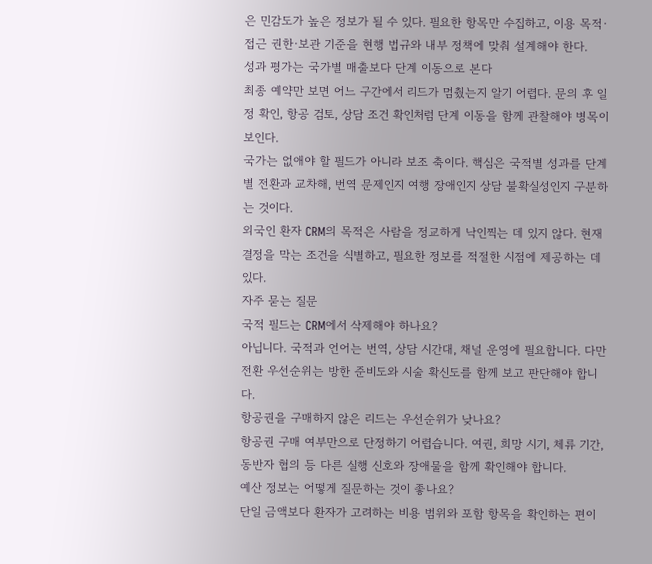은 민감도가 높은 정보가 될 수 있다. 필요한 항목만 수집하고, 이용 목적·접근 권한·보관 기준을 현행 법규와 내부 정책에 맞춰 설계해야 한다.
성과 평가는 국가별 매출보다 단계 이동으로 본다
최종 예약만 보면 어느 구간에서 리드가 멈췄는지 알기 어렵다. 문의 후 일정 확인, 항공 검토, 상담 조건 확인처럼 단계 이동을 함께 관찰해야 병목이 보인다.
국가는 없애야 할 필드가 아니라 보조 축이다. 핵심은 국적별 성과를 단계별 전환과 교차해, 번역 문제인지 여행 장애인지 상담 불확실성인지 구분하는 것이다.
외국인 환자 CRM의 목적은 사람을 정교하게 낙인찍는 데 있지 않다. 현재 결정을 막는 조건을 식별하고, 필요한 정보를 적절한 시점에 제공하는 데 있다.
자주 묻는 질문
국적 필드는 CRM에서 삭제해야 하나요?
아닙니다. 국적과 언어는 번역, 상담 시간대, 채널 운영에 필요합니다. 다만 전환 우선순위는 방한 준비도와 시술 확신도를 함께 보고 판단해야 합니다.
항공권을 구매하지 않은 리드는 우선순위가 낮나요?
항공권 구매 여부만으로 단정하기 어렵습니다. 여권, 희망 시기, 체류 기간, 동반자 협의 등 다른 실행 신호와 장애물을 함께 확인해야 합니다.
예산 정보는 어떻게 질문하는 것이 좋나요?
단일 금액보다 환자가 고려하는 비용 범위와 포함 항목을 확인하는 편이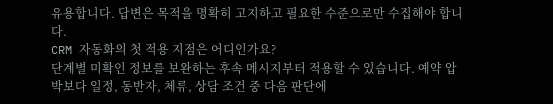유용합니다. 답변은 목적을 명확히 고지하고 필요한 수준으로만 수집해야 합니다.
CRM 자동화의 첫 적용 지점은 어디인가요?
단계별 미확인 정보를 보완하는 후속 메시지부터 적용할 수 있습니다. 예약 압박보다 일정, 동반자, 체류, 상담 조건 중 다음 판단에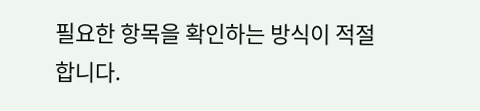필요한 항목을 확인하는 방식이 적절합니다.